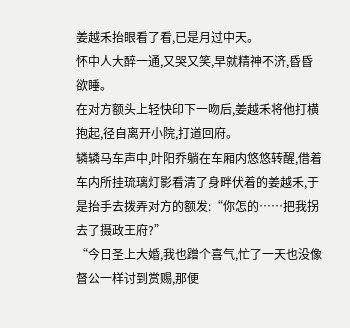姜越禾抬眼看了看,已是月过中天。
怀中人大醉一通,又哭又笑,早就精神不济,昏昏欲睡。
在对方额头上轻快印下一吻后,姜越禾将他打横抱起,径自离开小院,打道回府。
辚辚马车声中,叶阳乔躺在车厢内悠悠转醒,借着车内所挂琉璃灯影看清了身畔伏着的姜越禾,于是抬手去拨弄对方的额发:“你怎的……把我拐去了摄政王府?”
“今日圣上大婚,我也蹭个喜气,忙了一天也没像督公一样讨到赏赐,那便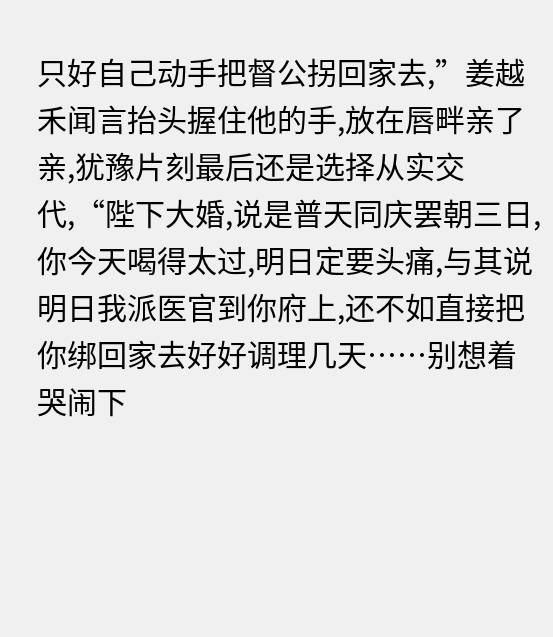只好自己动手把督公拐回家去,”姜越禾闻言抬头握住他的手,放在唇畔亲了亲,犹豫片刻最后还是选择从实交代,“陛下大婚,说是普天同庆罢朝三日,你今天喝得太过,明日定要头痛,与其说明日我派医官到你府上,还不如直接把你绑回家去好好调理几天……别想着哭闹下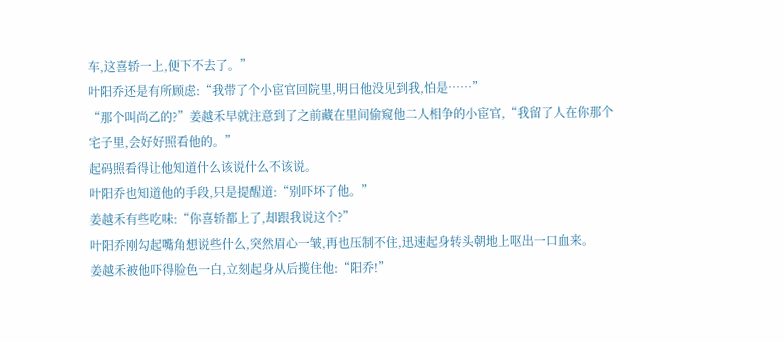车,这喜轿一上,便下不去了。”
叶阳乔还是有所顾虑:“我带了个小宦官回院里,明日他没见到我,怕是……”
“那个叫尚乙的?”姜越禾早就注意到了之前藏在里间偷窥他二人相争的小宦官,“我留了人在你那个宅子里,会好好照看他的。”
起码照看得让他知道什么该说什么不该说。
叶阳乔也知道他的手段,只是提醒道:“别吓坏了他。”
姜越禾有些吃味:“你喜轿都上了,却跟我说这个?”
叶阳乔刚勾起嘴角想说些什么,突然眉心一皱,再也压制不住,迅速起身转头朝地上呕出一口血来。
姜越禾被他吓得脸色一白,立刻起身从后揽住他:“阳乔!”